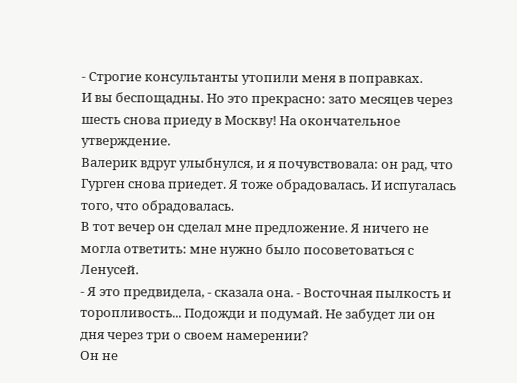- Строгие консультанты утопили меня в поправках.
И вы беспощадны. Но это прекрасно: зато месяцев через шесть снова приеду в Москву! На окончательное утверждение.
Валерик вдруг улыбнулся, и я почувствовала: он рад, что Гурген снова приедет. Я тоже обрадовалась. И испугалась того, что обрадовалась.
В тот вечер он сделал мне предложение. Я ничего не могла ответить: мне нужно было посоветоваться с Ленусей.
- Я это предвидела, - сказала она. - Восточная пылкость и торопливость... Подожди и подумай. Не забудет ли он дня через три о своем намерении?
Он не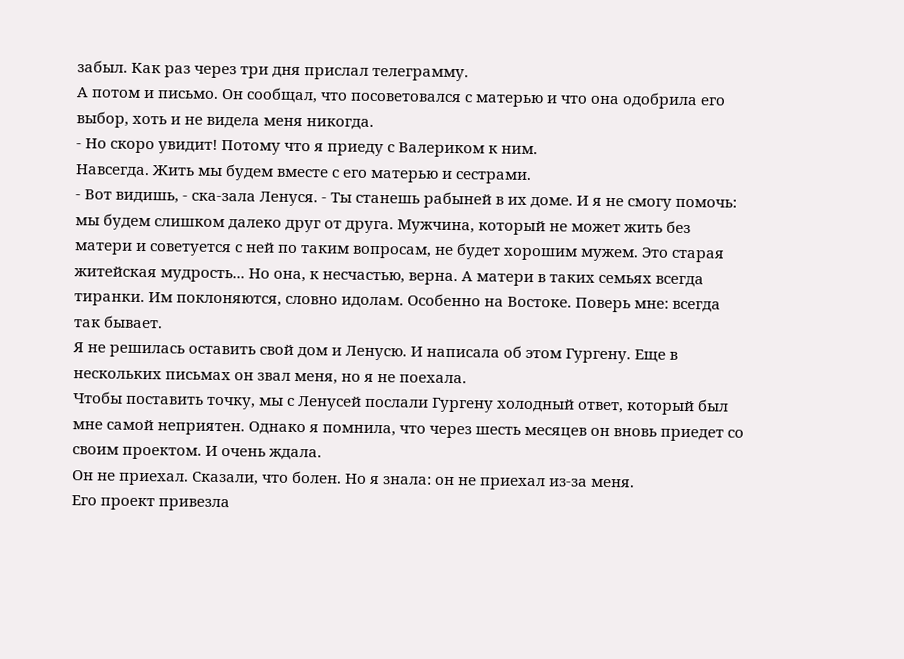забыл. Как раз через три дня прислал телеграмму.
А потом и письмо. Он сообщал, что посоветовался с матерью и что она одобрила его выбор, хоть и не видела меня никогда.
- Но скоро увидит! Потому что я приеду с Валериком к ним.
Навсегда. Жить мы будем вместе с его матерью и сестрами.
- Вот видишь, - ска-зала Ленуся. - Ты станешь рабыней в их доме. И я не смогу помочь: мы будем слишком далеко друг от друга. Мужчина, который не может жить без матери и советуется с ней по таким вопросам, не будет хорошим мужем. Это старая житейская мудрость... Но она, к несчастью, верна. А матери в таких семьях всегда тиранки. Им поклоняются, словно идолам. Особенно на Востоке. Поверь мне: всегда так бывает.
Я не решилась оставить свой дом и Ленусю. И написала об этом Гургену. Еще в нескольких письмах он звал меня, но я не поехала.
Чтобы поставить точку, мы с Ленусей послали Гургену холодный ответ, который был мне самой неприятен. Однако я помнила, что через шесть месяцев он вновь приедет со своим проектом. И очень ждала.
Он не приехал. Сказали, что болен. Но я знала: он не приехал из-за меня.
Его проект привезла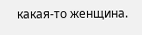какая-то женщина.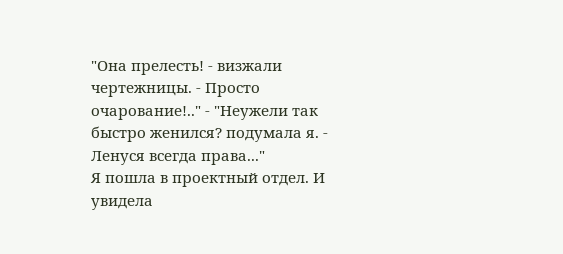"Она прелесть! - визжали чертежницы. - Просто очарование!.." - "Неужели так быстро женился? подумала я. - Ленуся всегда права..."
Я пошла в проектный отдел. И увидела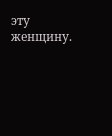эту женщину.